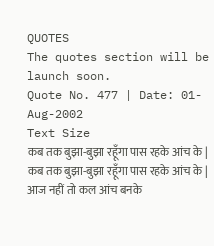QUOTES
The quotes section will be launch soon.
Quote No. 477 | Date: 01-Aug-2002
Text Size
कब तक बुझा-बुझा रहूँगा पास रहके आंच के |
कब तक बुझा-बुझा रहूँगा पास रहके आंच के |
आज नहीं तो कल आंच बनके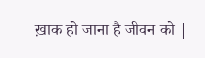ख़ाक हो जाना है जीवन को |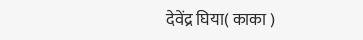देवेंद्र घिया( काका )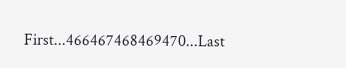First...466467468469470...Last